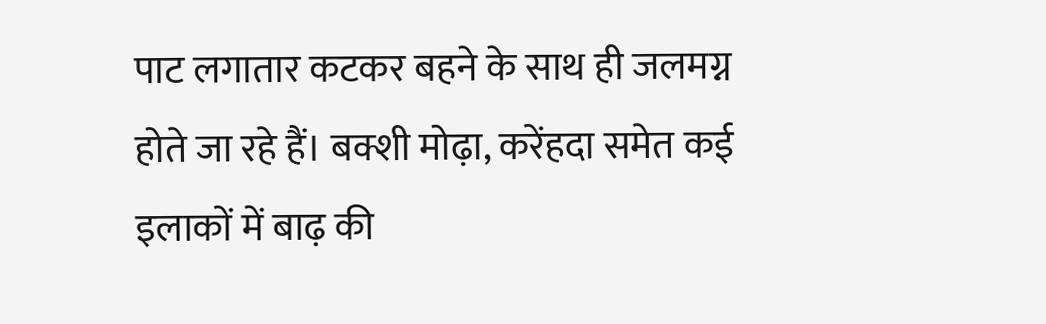पाट लगातार कटकर बहने के साथ ही जलमग्न होते जा रहे हैं। बक्शी मोढ़ा, करेंहदा समेत कई इलाकों में बाढ़ की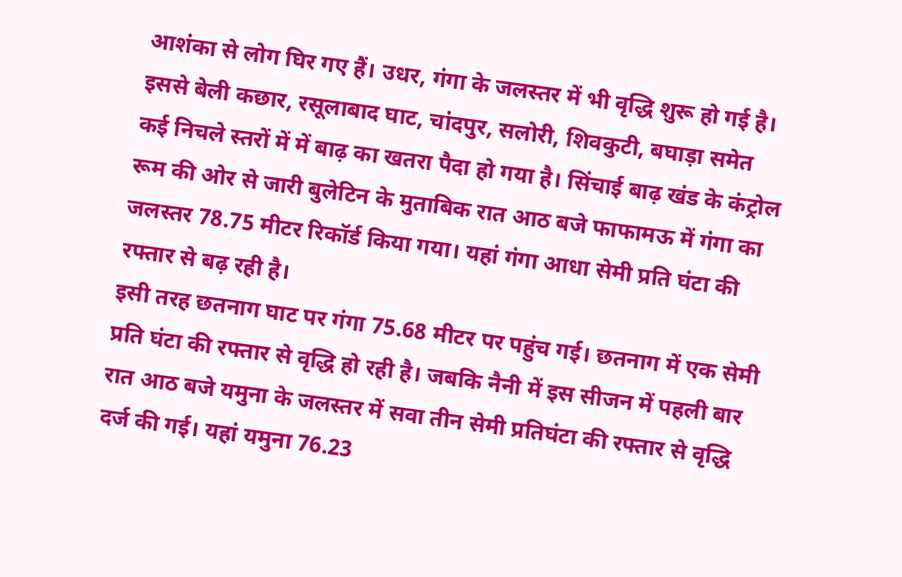आशंका से लोग घिर गए हैं। उधर, गंगा के जलस्तर में भी वृद्धि शुरू हो गई है। इससे बेली कछार, रसूलाबाद घाट, चांदपुर, सलोरी, शिवकुटी, बघाड़ा समेत कई निचले स्तरों में में बाढ़ का खतरा पैदा हो गया है। सिंचाई बाढ़ खंड के कंट्रोल रूम की ओर से जारी बुलेटिन के मुताबिक रात आठ बजे फाफामऊ में गंगा का जलस्तर 78.75 मीटर रिकॉर्ड किया गया। यहां गंगा आधा सेमी प्रति घंटा की रफ्तार से बढ़ रही है।
इसी तरह छतनाग घाट पर गंगा 75.68 मीटर पर पहुंच गई। छतनाग में एक सेमी प्रति घंटा की रफ्तार से वृद्धि हो रही है। जबकि नैनी में इस सीजन में पहली बार रात आठ बजे यमुना के जलस्तर में सवा तीन सेमी प्रतिघंटा की रफ्तार से वृद्धि दर्ज की गई। यहां यमुना 76.23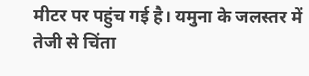मीटर पर पहुंच गई है। यमुना के जलस्तर में तेजी से चिंता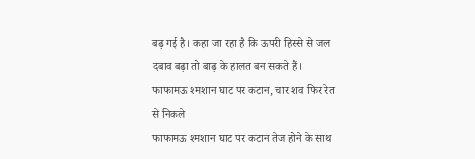बढ़ गई है। कहा जा रहा है कि ऊपरी हिस्से से जल दबाव बढ़ा तो बाढ़ के हालत बन सकते हैं।
फाफामऊ श्मशान घाट पर कटान, चार शव फिर रेत से निकले
फाफामऊ श्मशान घाट पर कटान तेज होने के साथ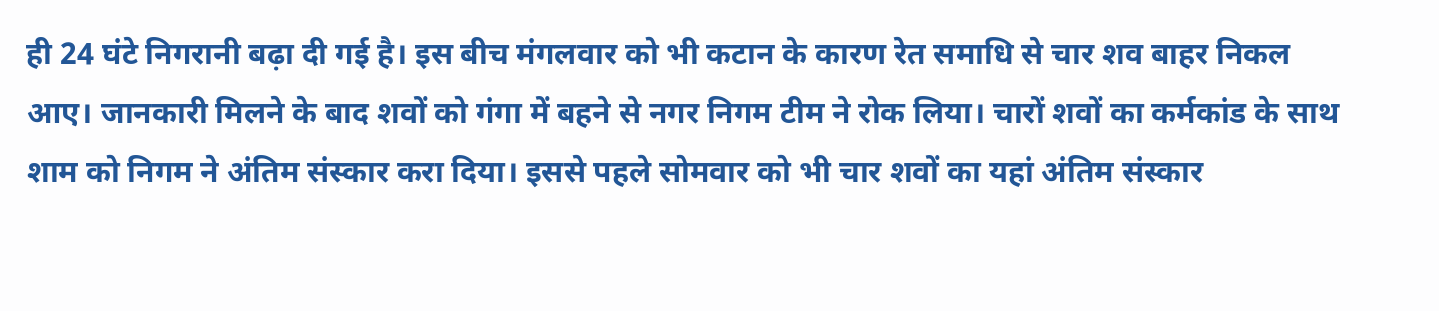ही 24 घंटे निगरानी बढ़ा दी गई है। इस बीच मंगलवार को भी कटान के कारण रेत समाधि से चार शव बाहर निकल आए। जानकारी मिलने के बाद शवों को गंगा में बहने से नगर निगम टीम ने रोक लिया। चारों शवों का कर्मकांड के साथ शाम को निगम ने अंतिम संस्कार करा दिया। इससे पहले सोमवार को भी चार शवों का यहां अंतिम संस्कार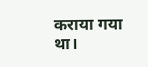कराया गया था।